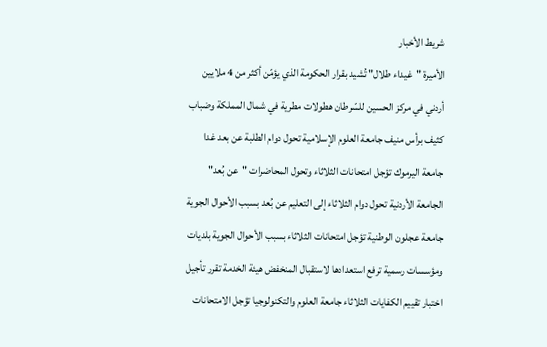شريط الأخبار
الأميرة "غيداء طلال" تُشيد بقرار الحكومة الذي يؤمّن أكثر من 4 ملايين أردني في مركز الحسين للسّرطان هطولات مطرية في شمال المملكة وضباب كثيف برأس منيف جامعة العلوم الإسلامية تحول دوام الطلبة عن بعد غدا جامعة اليرموك تؤجل امتحانات الثلاثاء وتحول المحاضرات "عن بُعد" الجامعة الأردنية تحول دوام الثلاثاء إلى التعليم عن بُعد بسبب الأحوال الجوية جامعة عجلون الوطنية تؤجل امتحانات الثلاثاء بسبب الأحوال الجوية بلديات ومؤسسات رسمية ترفع استعدادها لاستقبال المنخفض هيئة الخدمة تقرر تأجيل اختبار تقييم الكفايات الثلاثاء جامعة العلوم والتكنولوجيا تؤجل الامتحانات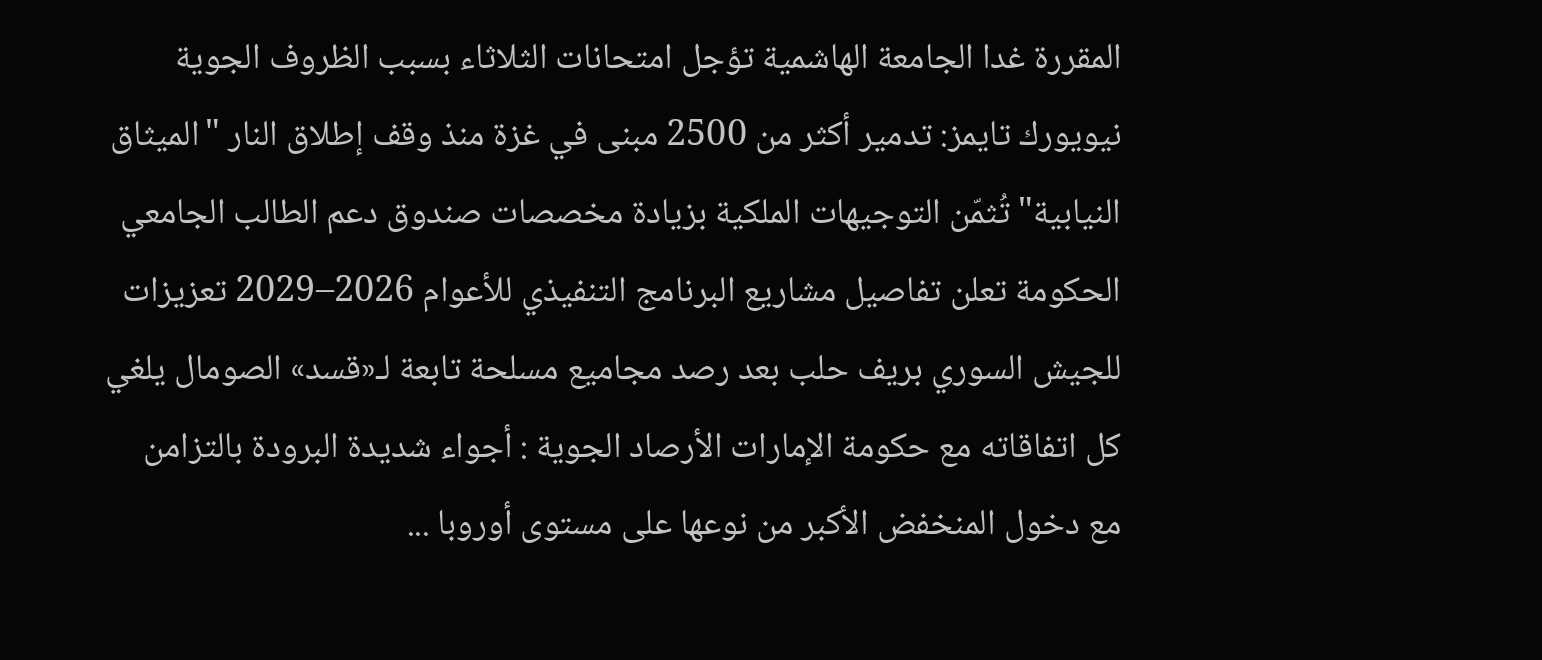المقررة غدا الجامعة الهاشمية تؤجل امتحانات الثلاثاء بسبب الظروف الجوية نيويورك تايمز: تدمير أكثر من 2500 مبنى في غزة منذ وقف إطلاق النار "الميثاق النيابية" تُثمّن التوجيهات الملكية بزيادة مخصصات صندوق دعم الطالب الجامعي الحكومة تعلن تفاصيل مشاريع البرنامج التنفيذي للأعوام 2026–2029 تعزيزات للجيش السوري بريف حلب بعد رصد مجاميع مسلحة تابعة لـ«قسد» الصومال يلغي كل اتفاقاته مع حكومة الإمارات الأرصاد الجوية : أجواء شديدة البرودة بالتزامن مع دخول المنخفض الأكبر من نوعها على مستوى أوروبا ...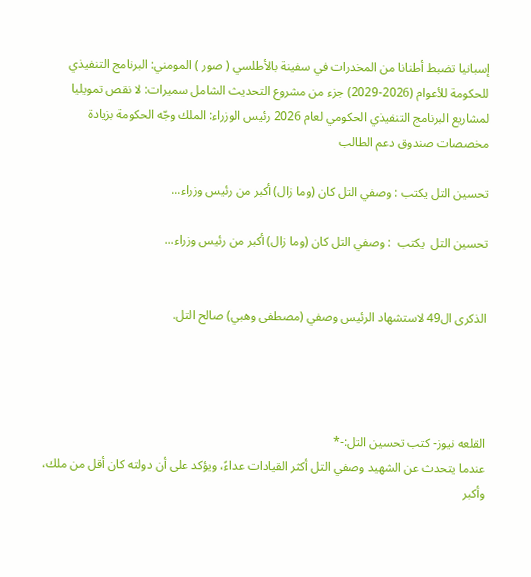إسبانيا تضبط أطنانا من المخدرات في سفينة بالأطلسي ( صور ) المومني: البرنامج التنفيذي للحكومة للأعوام (2026-2029) جزء من مشروع التحديث الشامل سميرات: لا نقص تمويليا لمشاريع البرنامج التنفيذي الحكومي لعام 2026 رئيس الوزراء: الملك وجّه الحكومة بزيادة مخصصات صندوق دعم الطالب

تحسين التل يكتب : وصفي التل كان (وما زال) أكبر من رئيس وزراء...

تحسين التل  يكتب  : وصفي التل كان (وما زال) أكبر من رئيس وزراء...


الذكرى ال49 لاستشهاد الرئيس وصفي (مصطفى وهبي) صالح التل.




القلعه نيوز- كتب تحسين التل:-*
عندما يتحدث عن الشهيد وصفي التل أكثر القيادات عداءً، ويؤكد على أن دولته كان أقل من ملك، وأكبر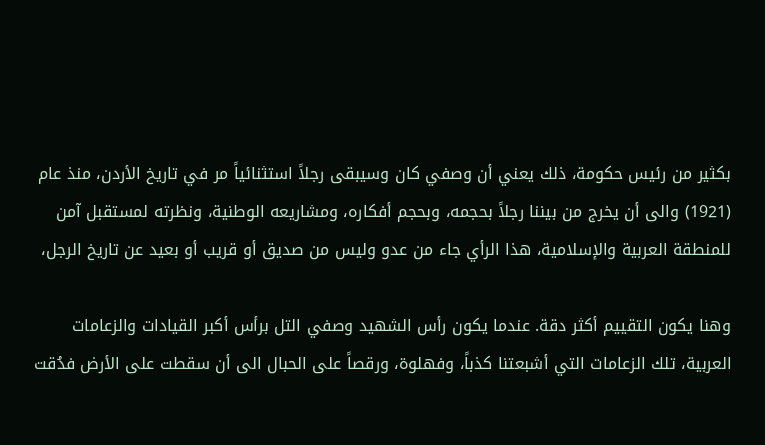بكثير من رئيس حكومة، ذلك يعني أن وصفي كان وسيبقى رجلاً استثنائياً مر في تاريخ الأردن، منذ عام (1921) والى أن يخرج من بيننا رجلاً بحجمه، وبحجم أفكاره، ومشاريعه الوطنية، ونظرته لمستقبل آمن للمنطقة العربية والإسلامية، هذا الرأي جاء من عدو وليس من صديق أو قريب أو بعيد عن تاريخ الرجل،

وهنا يكون التقييم أكثر دقة. عندما يكون رأس الشهيد وصفي التل برأس أكبر القيادات والزعامات العربية، تلك الزعامات التي أشبعتنا كذباً، وفهلوة، ورقصاً على الحبال الى أن سقطت على الأرض فدُقت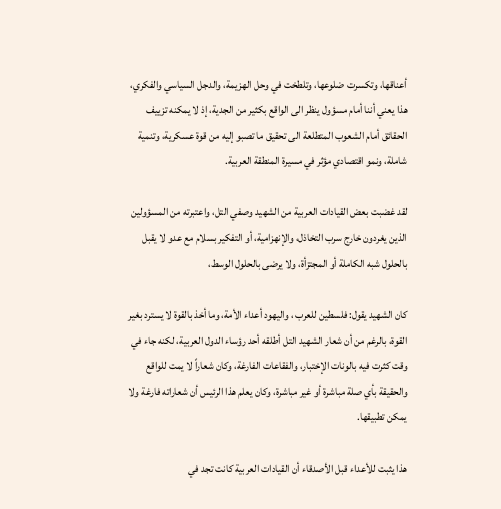أعناقها، وتكسرت ضلوعها، وتلطخت في وحل الهزيمة، والدجل السياسي والفكري، هذا يعني أننا أمام مسؤول ينظر الى الواقع بكثير من الجدية، إذ لا يمكنه تزييف الحقائق أمام الشعوب المتطلعة الى تحقيق ما تصبو إليه من قوة عسكرية، وتنمية شاملة، ونمو اقتصادي مؤثر في مسيرة المنطقة العربية.

لقد غضبت بعض القيادات العربية من الشهيد وصفي التل، واعتبرته من المسؤولين الذين يغردون خارج سرب التخاذل، والإنهزامية، أو التفكير بسلام مع عدو لا يقبل بالحلول شبه الكاملة أو المجتزأة، ولا يرضى بالحلول الوسط،

كان الشهيد يقول: فلسطين للعرب ، واليهود أعداء الأمة، وما أخذ بالقوة لا يسترد بغير القوة، بالرغم من أن شعار الشهيد التل أطلقه أحد رؤساء الدول العربية، لكنه جاء في وقت كثرت فيه بالونات الإختبار، والفقاعات الفارغة، وكان شعاراً لا يمت للواقع والحقيقة بأي صلة مباشرة أو غير مباشرة، وكان يعلم هذا الرئيس أن شعاراته فارغة ولا يمكن تطبيقها.

هذا يثبت للأعداء قبل الأصدقاء أن القيادات العربية كانت تجد في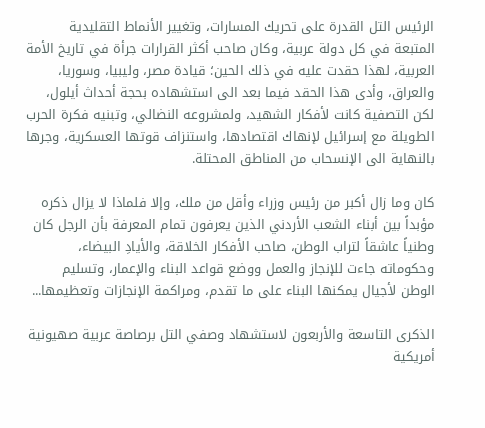الرئيس التل القدرة على تحريك المسارات، وتغيير الأنماط التقليدية المتبعة في كل دولة عربية، وكان صاحب أكثر القرارات جرأة في تاريخ الأمة العربية، لهذا حقدت عليه في ذلك الحين؛ قيادة مصر، وليبيا، وسوريا، والعراق، وأدى هذا الحقد فيما بعد الى استشهاده بحجة أحداث أيلول، لكن التصفية كانت لأفكار الشهيد، ولمشروعه النضالي، وتبنيه فكرة الحرب الطويلة مع إسرائيل لإنهاك اقتصادها، واستنزاف قوتها العسكرية، وجرها بالنهاية الى الإنسحاب من المناطق المحتلة.

كان وما زال أكبر من رئيس وزراء وأقل من ملك، وإلا فلماذا لا يزال ذكره مؤبداً بين أبناء الشعب الأردني الذين يعرفون تمام المعرفة بأن الرجل كان وطنياً عاشقاً لتراب الوطن، صاحب الأفكار الخلاقة، والأيادِ البيضاء، وحكوماته جاءت للإنجاز والعمل ووضع قواعد البناء والإعمار، وتسليم الوطن لأجيال يمكنها البناء على ما تقدم، ومراكمة الإنجازات وتعظيمها...

الذكرى التاسعة والأربعون لاستشهاد وصفي التل برصاصة عربية صهيونية أمريكية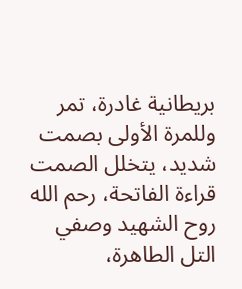بريطانية غادرة، تمر وللمرة الأولى بصمت شديد، يتخلل الصمت قراءة الفاتحة، رحم الله روح الشهيد وصفي التل الطاهرة،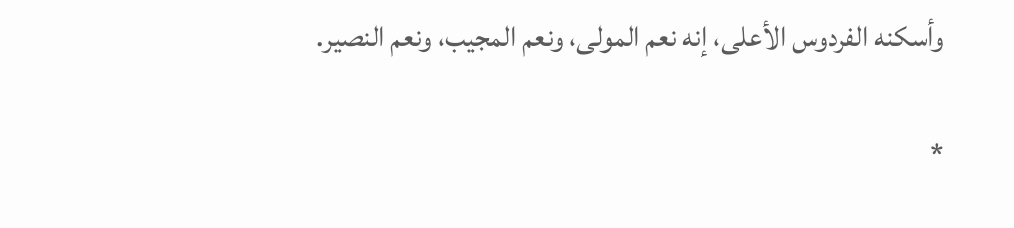وأسكنه الفردوس الأعلى، إنه نعم المولى، ونعم المجيب، ونعم النصير.

*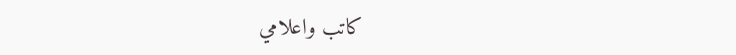كاتب واعلامي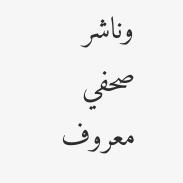وناشر صحفي معروف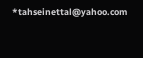*tahseinettal@yahoo.com